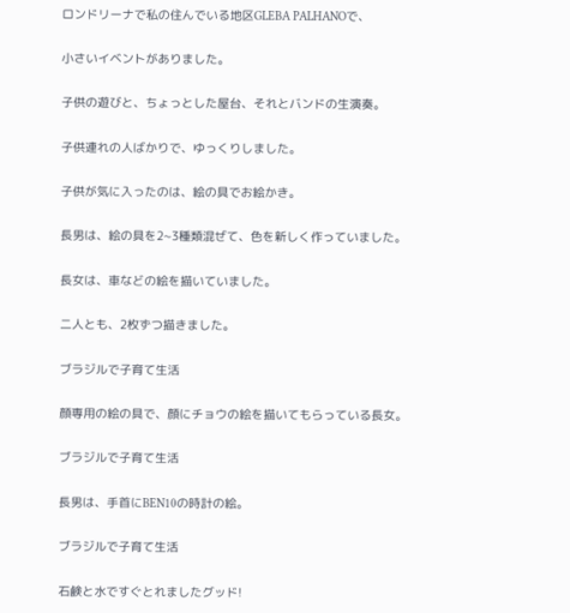ロンドリーナで私の住んでいる地区GLEBA PALHANOで、

小さいイベントがありました。

子供の遊びと、ちょっとした屋台、それとバンドの生演奏。

子供連れの人ばかりで、ゆっくりしました。

子供が気に入ったのは、絵の具でお絵かき。

長男は、絵の具を2~3種類混ぜて、色を新しく作っていました。

長女は、車などの絵を描いていました。

二人とも、2枚ずつ描きました。

ブラジルで子育て生活

顔専用の絵の具で、顔にチョウの絵を描いてもらっている長女。

ブラジルで子育て生活

長男は、手首にBEN10の時計の絵。

ブラジルで子育て生活

石鹸と水ですぐとれましたグッド!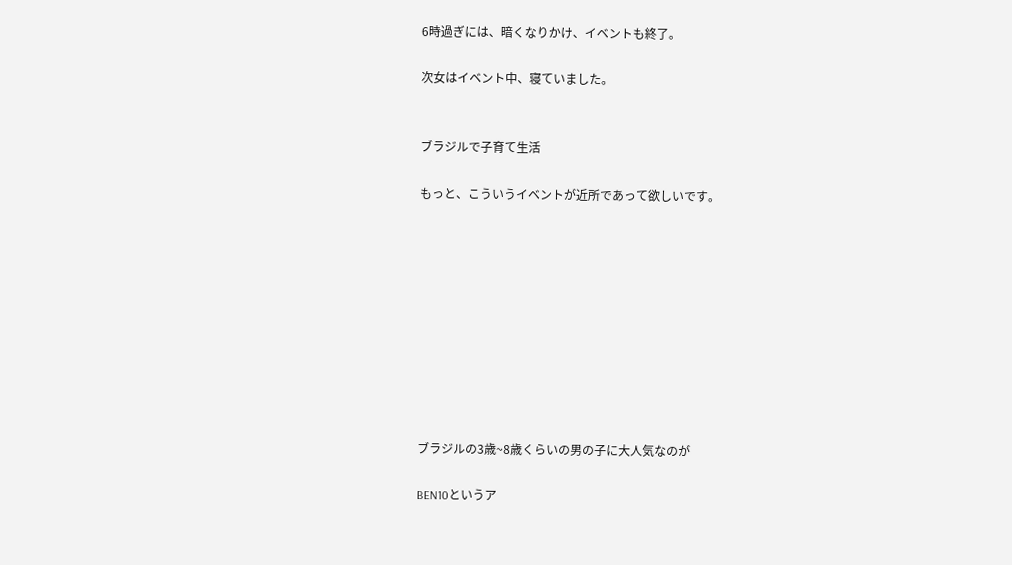6時過ぎには、暗くなりかけ、イベントも終了。

次女はイベント中、寝ていました。


ブラジルで子育て生活

もっと、こういうイベントが近所であって欲しいです。










ブラジルの3歳~8歳くらいの男の子に大人気なのが

BEN10というア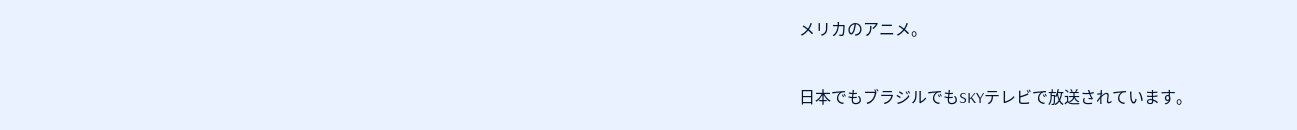メリカのアニメ。

日本でもブラジルでもSKYテレビで放送されています。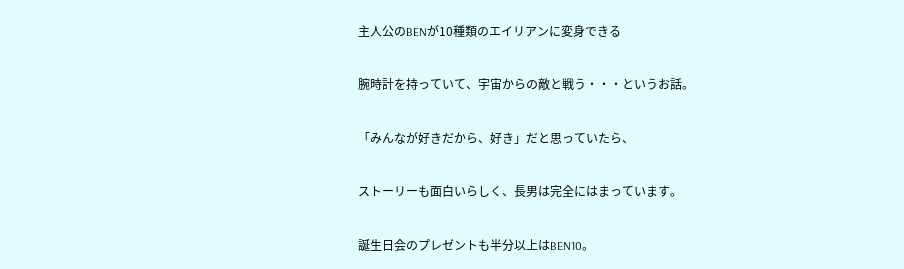主人公のBENが10種類のエイリアンに変身できる

腕時計を持っていて、宇宙からの敵と戦う・・・というお話。

「みんなが好きだから、好き」だと思っていたら、

ストーリーも面白いらしく、長男は完全にはまっています。

誕生日会のプレゼントも半分以上はBEN10。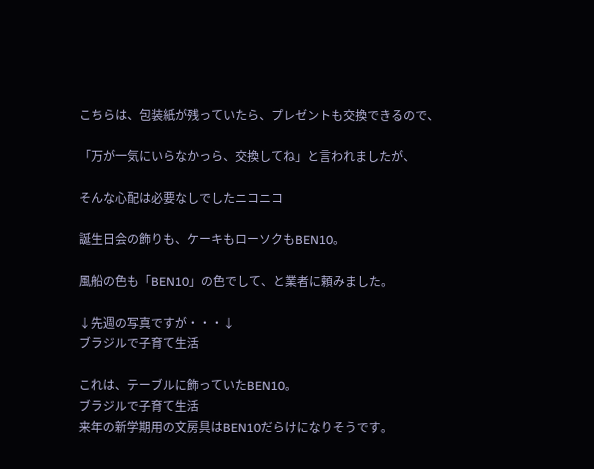こちらは、包装紙が残っていたら、プレゼントも交換できるので、

「万が一気にいらなかっら、交換してね」と言われましたが、

そんな心配は必要なしでしたニコニコ

誕生日会の飾りも、ケーキもローソクもBEN10。

風船の色も「BEN10」の色でして、と業者に頼みました。

↓先週の写真ですが・・・↓
ブラジルで子育て生活

これは、テーブルに飾っていたBEN10。
ブラジルで子育て生活
来年の新学期用の文房具はBEN10だらけになりそうです。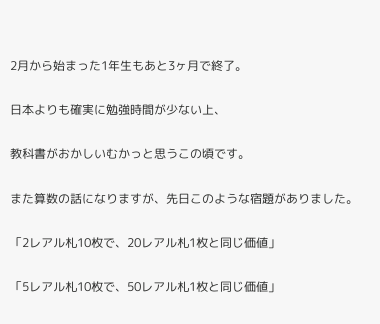2月から始まった1年生もあと3ヶ月で終了。

日本よりも確実に勉強時間が少ない上、

教科書がおかしいむかっと思うこの頃です。

また算数の話になりますが、先日このような宿題がありました。

「2レアル札10枚で、20レアル札1枚と同じ価値」

「5レアル札10枚で、50レアル札1枚と同じ価値」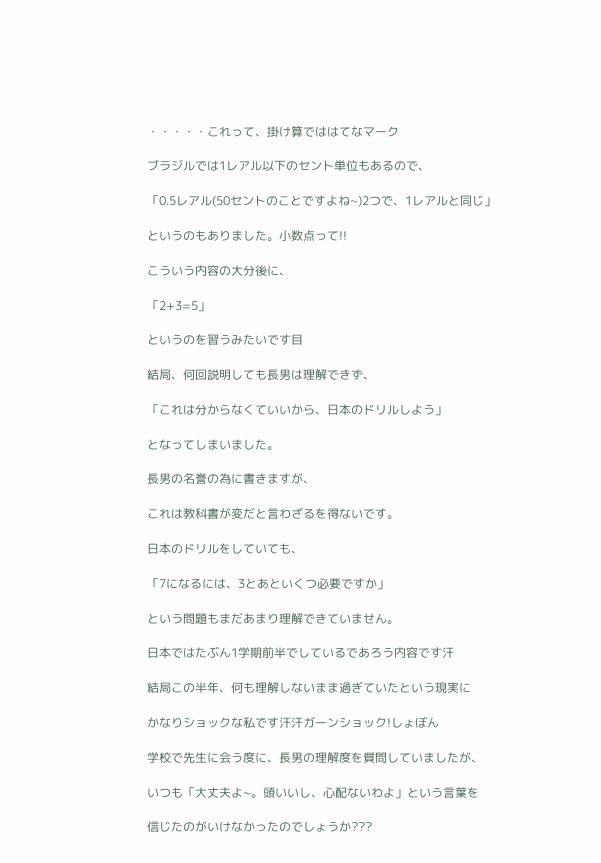・・・・・これって、掛け算でははてなマーク

ブラジルでは1レアル以下のセント単位もあるので、

「0.5レアル(50セントのことですよね~)2つで、1レアルと同じ」

というのもありました。小数点って!!

こういう内容の大分後に、

「2+3=5」

というのを習うみたいです目

結局、何回説明しても長男は理解できず、

「これは分からなくていいから、日本のドリルしよう」

となってしまいました。

長男の名誉の為に書きますが、

これは教科書が変だと言わざるを得ないです。

日本のドリルをしていても、

「7になるには、3とあといくつ必要ですか」

という問題もまだあまり理解できていません。

日本ではたぶん1学期前半でしているであろう内容です汗

結局この半年、何も理解しないまま過ぎていたという現実に

かなりショックな私です汗汗ガーンショック!しょぼん

学校で先生に会う度に、長男の理解度を質問していましたが、

いつも「大丈夫よ~。頭いいし、心配ないわよ」という言葉を

信じたのがいけなかったのでしょうか???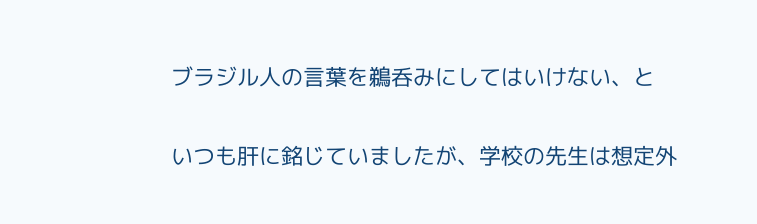ブラジル人の言葉を鵜呑みにしてはいけない、と

いつも肝に銘じていましたが、学校の先生は想定外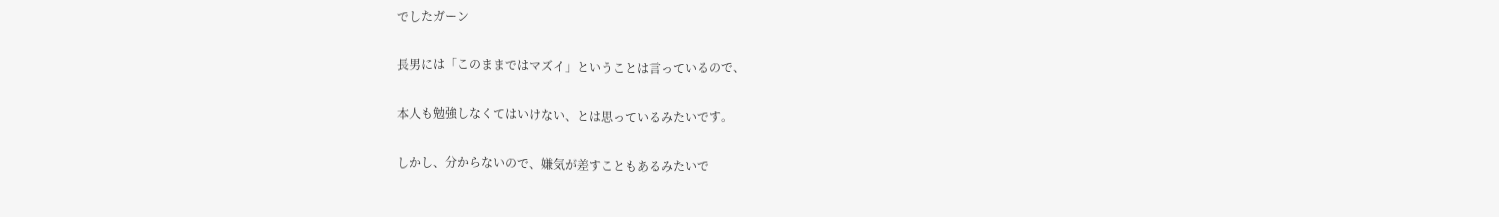でしたガーン

長男には「このままではマズイ」ということは言っているので、

本人も勉強しなくてはいけない、とは思っているみたいです。

しかし、分からないので、嫌気が差すこともあるみたいで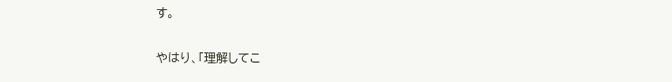す。

やはり、「理解してこ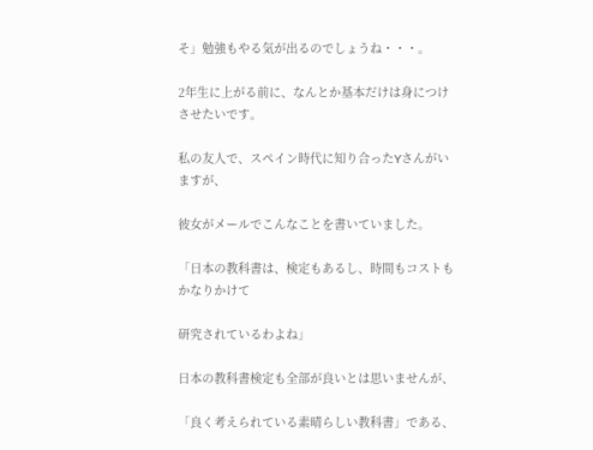そ」勉強もやる気が出るのでしょうね・・・。

2年生に上がる前に、なんとか基本だけは身につけさせたいです。

私の友人で、スペイン時代に知り合ったYさんがいますが、

彼女がメールでこんなことを書いていました。

「日本の教科書は、検定もあるし、時間もコストもかなりかけて

研究されているわよね」

日本の教科書検定も全部が良いとは思いませんが、

「良く考えられている素晴らしい教科書」である、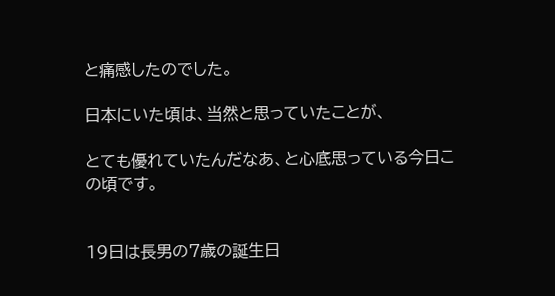と痛感したのでした。

日本にいた頃は、当然と思っていたことが、

とても優れていたんだなあ、と心底思っている今日この頃です。


19日は長男の7歳の誕生日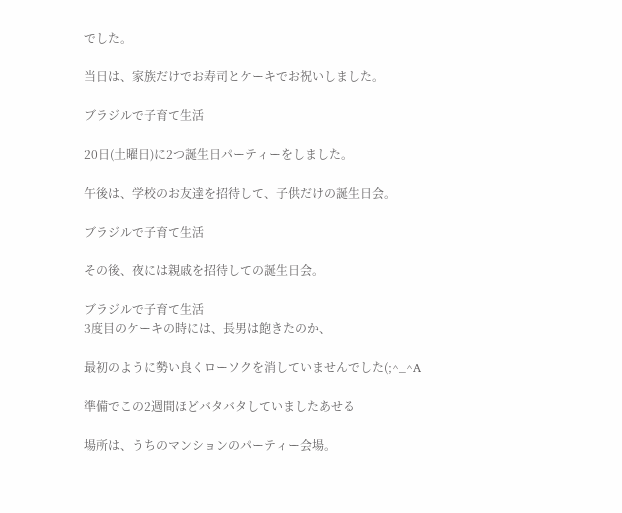でした。

当日は、家族だけでお寿司とケーキでお祝いしました。

ブラジルで子育て生活

20日(土曜日)に2つ誕生日パーティーをしました。

午後は、学校のお友達を招待して、子供だけの誕生日会。

ブラジルで子育て生活

その後、夜には親戚を招待しての誕生日会。

ブラジルで子育て生活
3度目のケーキの時には、長男は飽きたのか、

最初のように勢い良くローソクを消していませんでした(;^_^A

準備でこの2週間ほどバタバタしていましたあせる

場所は、うちのマンションのパーティー会場。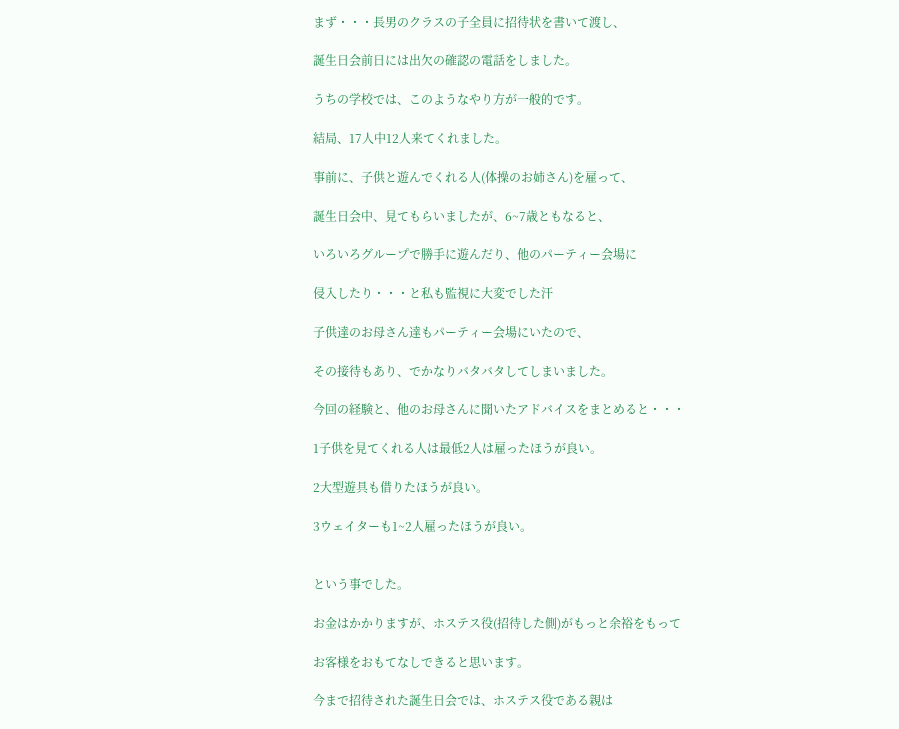まず・・・長男のクラスの子全員に招待状を書いて渡し、

誕生日会前日には出欠の確認の電話をしました。

うちの学校では、このようなやり方が一般的です。

結局、17人中12人来てくれました。

事前に、子供と遊んでくれる人(体操のお姉さん)を雇って、

誕生日会中、見てもらいましたが、6~7歳ともなると、

いろいろグループで勝手に遊んだり、他のパーティー会場に

侵入したり・・・と私も監視に大変でした汗

子供達のお母さん達もパーティー会場にいたので、

その接待もあり、でかなりバタバタしてしまいました。

今回の経験と、他のお母さんに聞いたアドバイスをまとめると・・・

1子供を見てくれる人は最低2人は雇ったほうが良い。

2大型遊具も借りたほうが良い。

3ウェイターも1~2人雇ったほうが良い。


という事でした。

お金はかかりますが、ホステス役(招待した側)がもっと余裕をもって

お客様をおもてなしできると思います。

今まで招待された誕生日会では、ホステス役である親は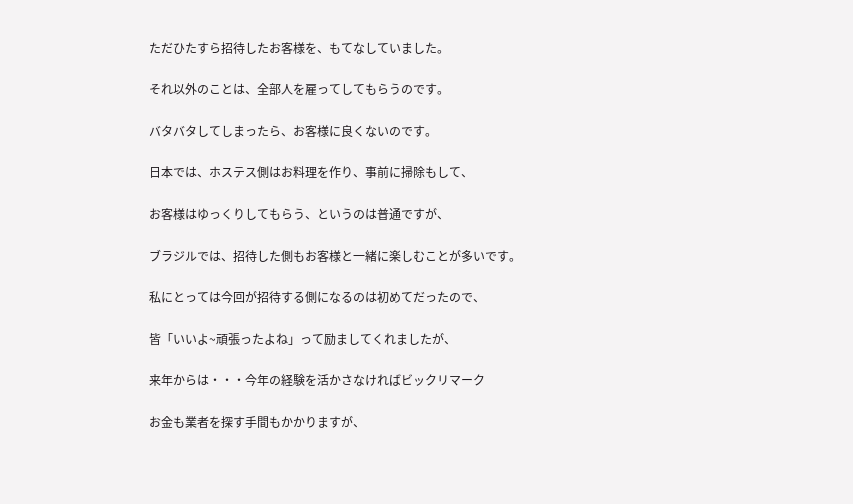ただひたすら招待したお客様を、もてなしていました。

それ以外のことは、全部人を雇ってしてもらうのです。

バタバタしてしまったら、お客様に良くないのです。

日本では、ホステス側はお料理を作り、事前に掃除もして、

お客様はゆっくりしてもらう、というのは普通ですが、

ブラジルでは、招待した側もお客様と一緒に楽しむことが多いです。

私にとっては今回が招待する側になるのは初めてだったので、

皆「いいよ~頑張ったよね」って励ましてくれましたが、

来年からは・・・今年の経験を活かさなければビックリマーク

お金も業者を探す手間もかかりますが、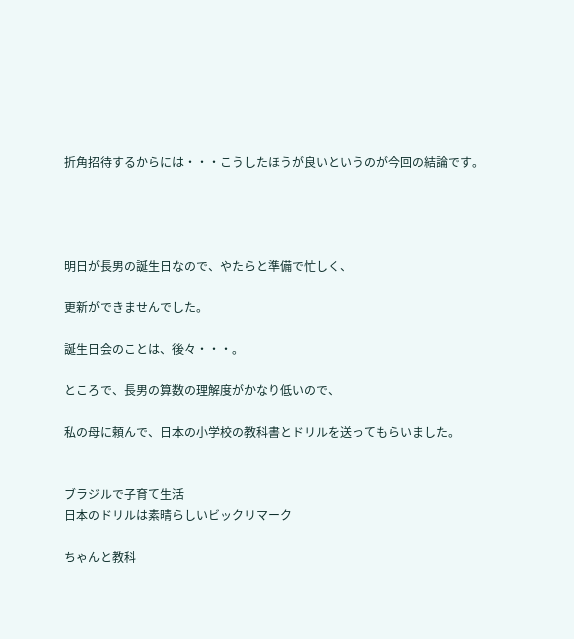折角招待するからには・・・こうしたほうが良いというのが今回の結論です。




明日が長男の誕生日なので、やたらと準備で忙しく、

更新ができませんでした。

誕生日会のことは、後々・・・。

ところで、長男の算数の理解度がかなり低いので、

私の母に頼んで、日本の小学校の教科書とドリルを送ってもらいました。


ブラジルで子育て生活
日本のドリルは素晴らしいビックリマーク

ちゃんと教科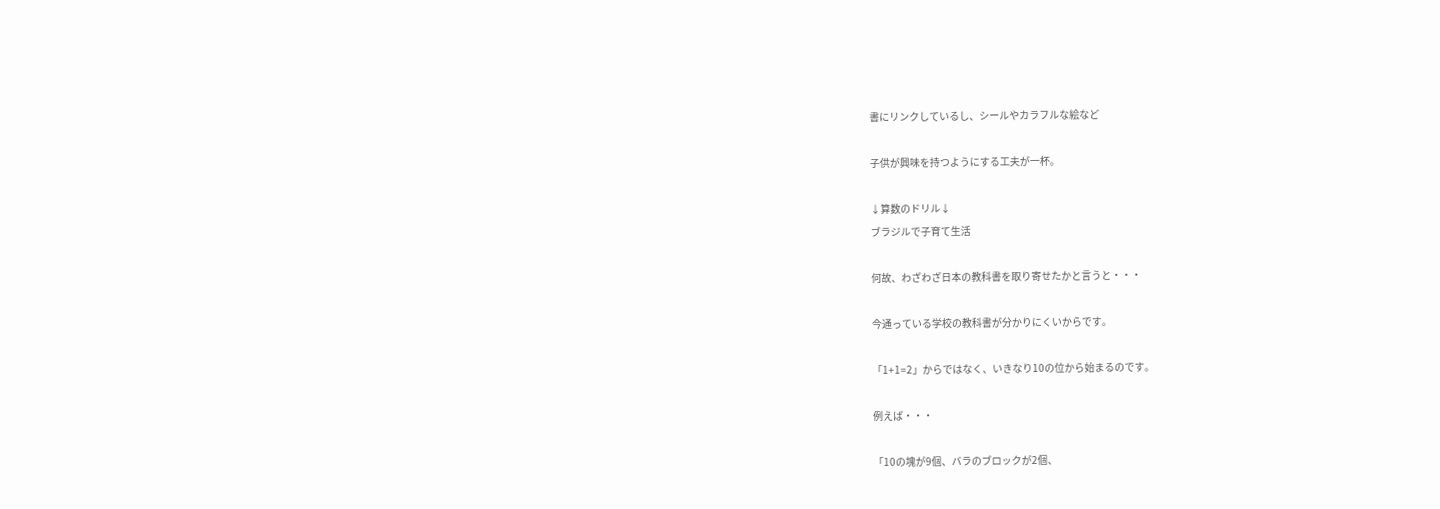書にリンクしているし、シールやカラフルな絵など

子供が興味を持つようにする工夫が一杯。

↓算数のドリル↓
ブラジルで子育て生活

何故、わざわざ日本の教科書を取り寄せたかと言うと・・・

今通っている学校の教科書が分かりにくいからです。

「1+1=2」からではなく、いきなり10の位から始まるのです。

例えば・・・

「10の塊が9個、バラのブロックが2個、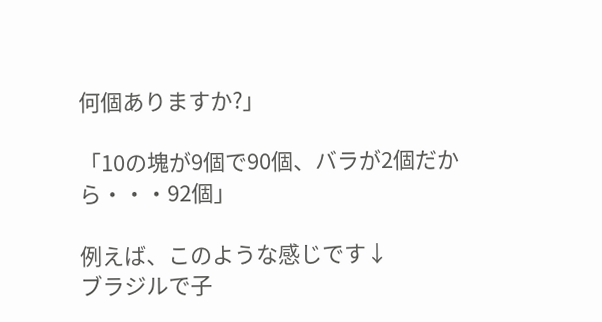何個ありますか?」

「10の塊が9個で90個、バラが2個だから・・・92個」

例えば、このような感じです↓
ブラジルで子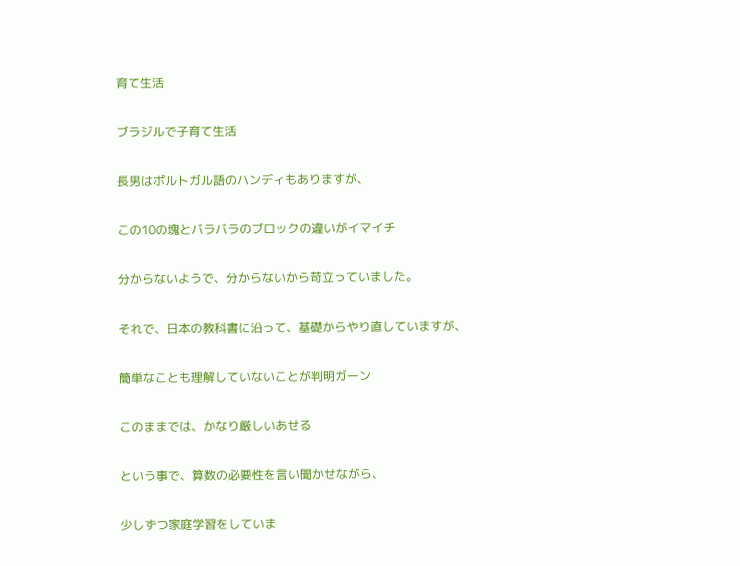育て生活

ブラジルで子育て生活

長男はポルトガル語のハンディもありますが、

この10の塊とバラバラのブロックの違いがイマイチ

分からないようで、分からないから苛立っていました。

それで、日本の教科書に沿って、基礎からやり直していますが、

簡単なことも理解していないことが判明ガーン

このままでは、かなり厳しいあせる

という事で、算数の必要性を言い聞かせながら、

少しずつ家庭学習をしていま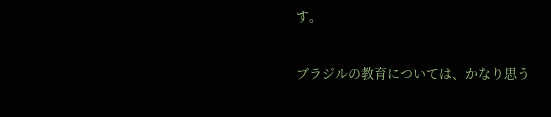す。

ブラジルの教育については、かなり思う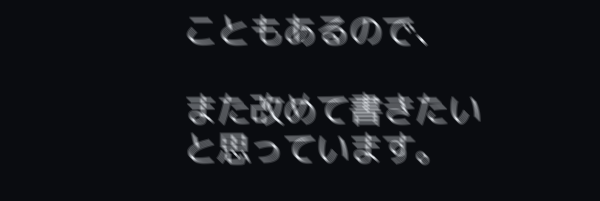こともあるので、

また改めて書きたいと思っています。